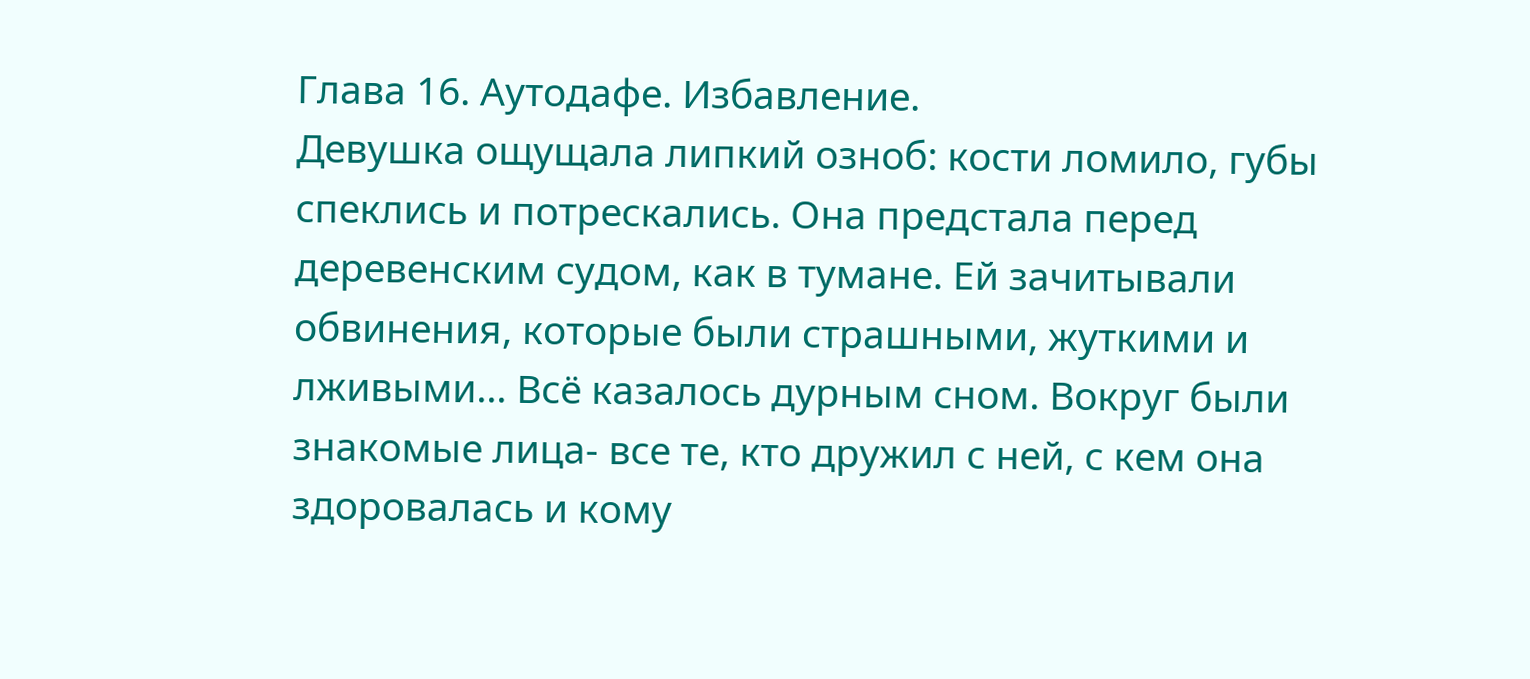Глава 16. Аутодафе. Избавление.
Девушка ощущала липкий озноб: кости ломило, губы спеклись и потрескались. Она предстала перед деревенским судом, как в тумане. Ей зачитывали обвинения, которые были страшными, жуткими и лживыми... Всё казалось дурным сном. Вокруг были знакомые лица- все те, кто дружил с ней, с кем она здоровалась и кому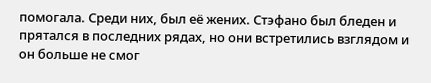помогала. Среди них, был её жених. Стэфано был бледен и прятался в последних рядах, но они встретились взглядом и он больше не смог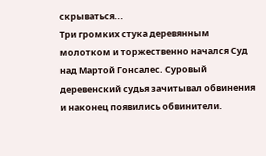скрываться...
Три громких стука деревянным молотком и торжественно начался Суд над Мартой Гонсалес. Суровый деревенский судья зачитывал обвинения и наконец появились обвинители.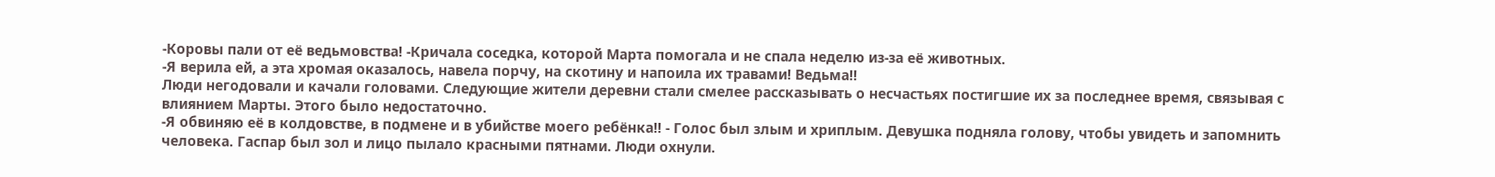-Коровы пали от её ведьмовства! -Кричала соседка, которой Марта помогала и не спала неделю из-за её животных.
-Я верила ей, а эта хромая оказалось, навела порчу, на скотину и напоила их травами! Ведьма!!
Люди негодовали и качали головами. Следующие жители деревни стали смелее рассказывать о несчастьях постигшие их за последнее время, связывая с влиянием Марты. Этого было недостаточно.
-Я обвиняю её в колдовстве, в подмене и в убийстве моего ребёнка!! - Голос был злым и хриплым. Девушка подняла голову, чтобы увидеть и запомнить человека. Гаспар был зол и лицо пылало красными пятнами. Люди охнули.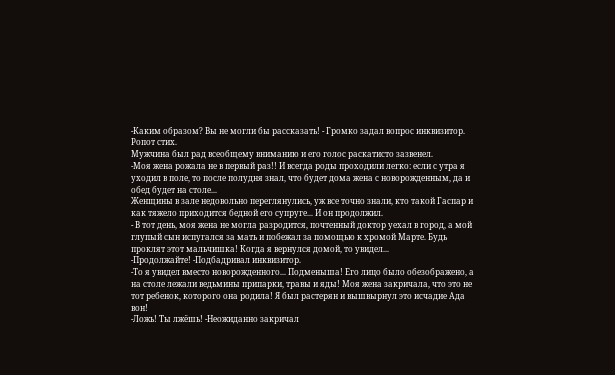-Каким образом? Вы не могли бы рассказать! - Громко задал вопрос инквизитор. Ропот стих.
Мужчина был рад всеобщему вниманию и его голос раскатисто зазвенел.
-Моя жена рожала не в первый раз!! И всегда роды проходили легко: если с утра я уходил в поле, то после полудня знал, что будет дома жена с новорожденным, да и обед будет на столе...
Женщины в зале недовольно переглянулись, уж все точно знали, кто такой Гаспар и как тяжело приходится бедной его супруге... И он продолжил.
- В тот день, моя жена не могла разродится, почтенный доктор уехал в город, а мой глупый сын испугался за мать и побежал за помощью к хромой Марте. Будь проклят этот мальчишка! Когда я вернулся домой, то увидел...
-Продолжайте! -Подбадривал инквизитор.
-То я увидел вместо новорожденного... Подменыша! Его лицо было обезображено, а на столе лежали ведьмины припарки, травы и яды! Моя жена закричала, что это не тот ребенок, которого она родила! Я был растерян и вышвырнул это исчадие Ада вон!
-Ложь! Ты лжёшь! -Неожиданно закричал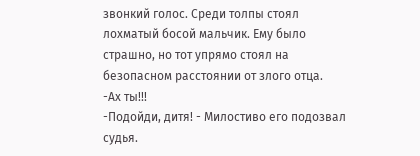звонкий голос. Среди толпы стоял лохматый босой мальчик. Ему было страшно, но тот упрямо стоял на безопасном расстоянии от злого отца.
-Ах ты!!!
-Подойди, дитя! - Милостиво его подозвал судья.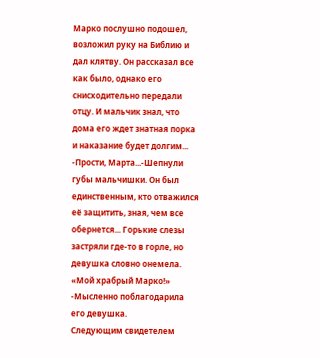Марко послушно подошел, возложил руку на Библию и дал клятву. Он рассказал все как было, однако его снисходительно передали отцу. И мальчик знал, что дома его ждет знатная порка и наказание будет долгим...
-Прости, Марта...-Шепнули губы мальчишки. Он был единственным, кто отважился её защитить, зная, чем все обернется... Горькие слезы застряли где-то в горле, но девушка словно онемела.
«Мой храбрый Марко!» -Мысленно поблагодарила его девушка.
Следующим свидетелем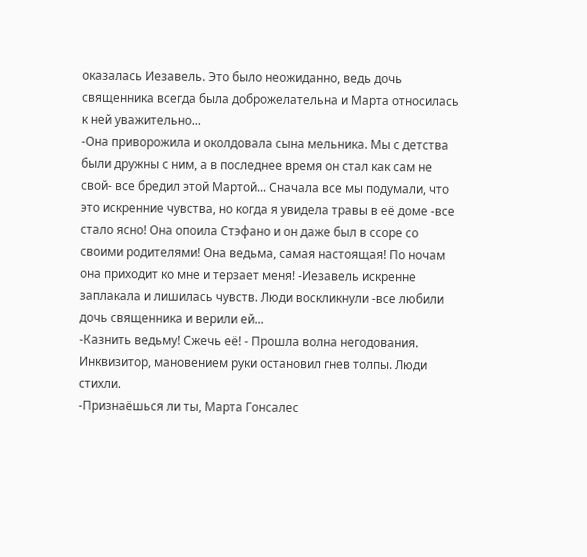оказалась Иезавель. Это было неожиданно, ведь дочь священника всегда была доброжелательна и Марта относилась к ней уважительно...
-Она приворожила и околдовала сына мельника. Мы с детства были дружны с ним, а в последнее время он стал как сам не свой- все бредил этой Мартой... Сначала все мы подумали, что это искренние чувства, но когда я увидела травы в её доме -все стало ясно! Она опоила Стэфано и он даже был в ссоре со своими родителями! Она ведьма, самая настоящая! По ночам она приходит ко мне и терзает меня! -Иезавель искренне заплакала и лишилась чувств. Люди воскликнули -все любили дочь священника и верили ей...
-Казнить ведьму! Сжечь её! - Прошла волна негодования. Инквизитор, мановением руки остановил гнев толпы. Люди стихли.
-Признаёшься ли ты, Марта Гонсалес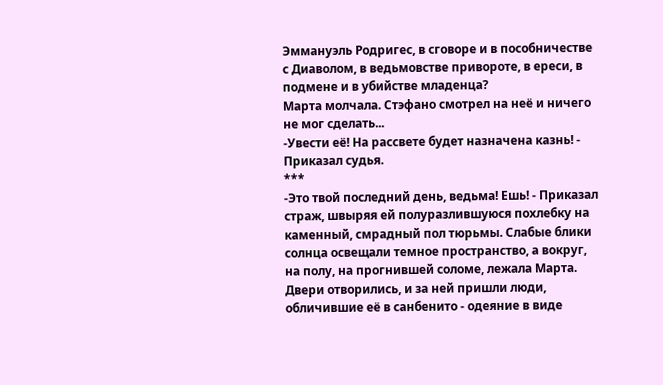Эммануэль Родригес, в сговоре и в пособничестве с Диаволом, в ведьмовстве привороте, в ереси, в подмене и в убийстве младенца?
Марта молчала. Стэфано смотрел на неё и ничего не мог сделать...
-Увести её! На рассвете будет назначена казнь! - Приказал судья.
***
-Это твой последний день, ведьма! Ешь! - Приказал страж, швыряя ей полуразлившуюся похлебку на каменный, смрадный пол тюрьмы. Слабые блики солнца освещали темное пространство, а вокруг, на полу, на прогнившей соломе, лежала Марта. Двери отворились, и за ней пришли люди, обличившие её в санбенито - одеяние в виде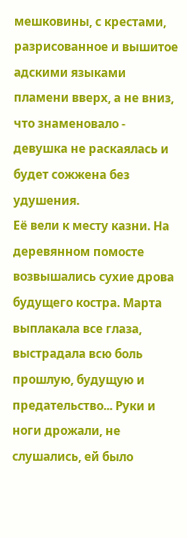мешковины, с крестами, разрисованное и вышитое адскими языками пламени вверх, а не вниз, что знаменовало - девушка не раскаялась и будет сожжена без удушения.
Её вели к месту казни. На деревянном помосте возвышались сухие дрова будущего костра. Марта выплакала все глаза, выстрадала всю боль прошлую, будущую и предательство... Руки и ноги дрожали, не слушались, ей было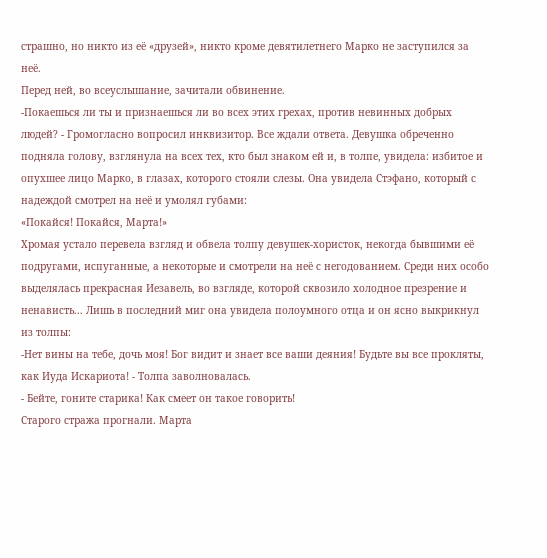страшно, но никто из её «друзей», никто кроме девятилетнего Марко не заступился за неё.
Перед ней, во всеуслышание, зачитали обвинение.
-Покаешься ли ты и признаешься ли во всех этих грехах, против невинных добрых людей? - Громогласно вопросил инквизитор. Все ждали ответа. Девушка обреченно подняла голову, взглянула на всех тех, кто был знаком ей и, в толпе, увидела: избитое и опухшее лицо Марко, в глазах, которого стояли слезы. Она увидела Стэфано, который с надеждой смотрел на неё и умолял губами:
«Покайся! Покайся, Марта!»
Хромая устало перевела взгляд и обвела толпу девушек-хористок, некогда бывшими её подругами, испуганные, а некоторые и смотрели на неё с негодованием. Среди них особо выделялась прекрасная Иезавель, во взгляде, которой сквозило холодное презрение и ненависть... Лишь в последний миг она увидела полоумного отца и он ясно выкрикнул из толпы:
-Нет вины на тебе, дочь моя! Бог видит и знает все ваши деяния! Будьте вы все прокляты, как Иуда Искариота! - Толпа заволновалась.
- Бейте, гоните старика! Как смеет он такое говорить!
Старого стража прогнали. Марта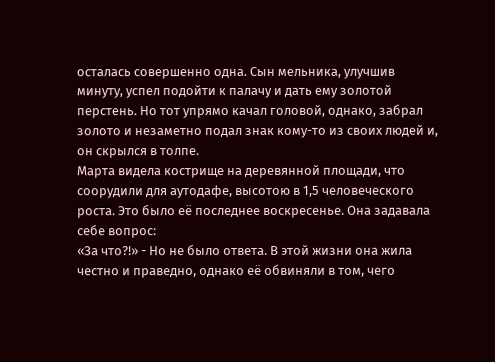осталась совершенно одна. Сын мельника, улучшив минуту, успел подойти к палачу и дать ему золотой перстень. Но тот упрямо качал головой, однако, забрал золото и незаметно подал знак кому-то из своих людей и, он скрылся в толпе.
Марта видела кострище на деревянной площади, что соорудили для аутодафе, высотою в 1,5 человеческого роста. Это было её последнее воскресенье. Она задавала себе вопрос:
«За что?!» - Но не было ответа. В этой жизни она жила честно и праведно, однако её обвиняли в том, чего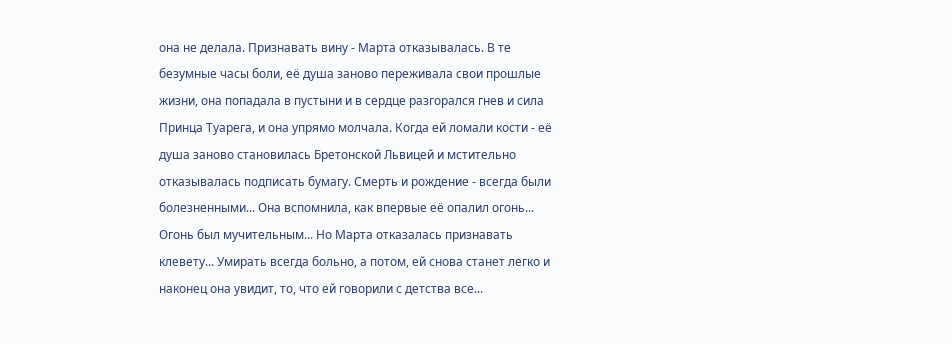она не делала. Признавать вину - Марта отказывалась. В те безумные часы боли, её душа заново переживала свои прошлые жизни, она попадала в пустыни и в сердце разгорался гнев и сила Принца Туарега, и она упрямо молчала. Когда ей ломали кости - её душа заново становилась Бретонской Львицей и мстительно отказывалась подписать бумагу. Смерть и рождение - всегда были болезненными... Она вспомнила, как впервые её опалил огонь... Огонь был мучительным... Но Марта отказалась признавать клевету... Умирать всегда больно, а потом, ей снова станет легко и наконец она увидит, то, что ей говорили с детства все...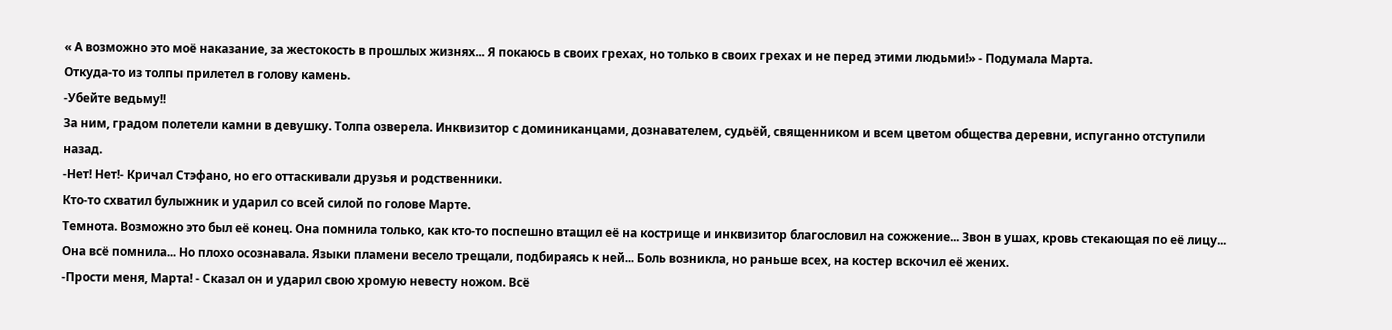« А возможно это моё наказание, за жестокость в прошлых жизнях... Я покаюсь в своих грехах, но только в своих грехах и не перед этими людьми!» - Подумала Марта.
Откуда-то из толпы прилетел в голову камень.
-Убейте ведьму!!
За ним, градом полетели камни в девушку. Толпа озверела. Инквизитор с доминиканцами, дознавателем, судьёй, священником и всем цветом общества деревни, испуганно отступили назад.
-Нет! Нет!- Кричал Стэфано, но его оттаскивали друзья и родственники.
Кто-то схватил булыжник и ударил со всей силой по голове Марте.
Темнота. Возможно это был её конец. Она помнила только, как кто-то поспешно втащил её на кострище и инквизитор благословил на сожжение... Звон в ушах, кровь стекающая по её лицу... Она всё помнила... Но плохо осознавала. Языки пламени весело трещали, подбираясь к ней... Боль возникла, но раньше всех, на костер вскочил её жених.
-Прости меня, Марта! - Сказал он и ударил свою хромую невесту ножом. Всё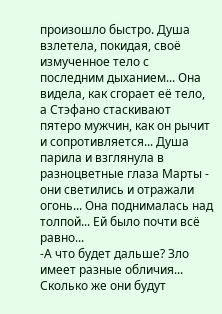произошло быстро. Душа взлетела, покидая, своё измученное тело с последним дыханием... Она видела, как сгорает её тело, а Стэфано стаскивают пятеро мужчин, как он рычит и сопротивляется... Душа парила и взглянула в разноцветные глаза Марты - они светились и отражали огонь... Она поднималась над толпой... Ей было почти всё равно...
-А что будет дальше? Зло имеет разные обличия... Сколько же они будут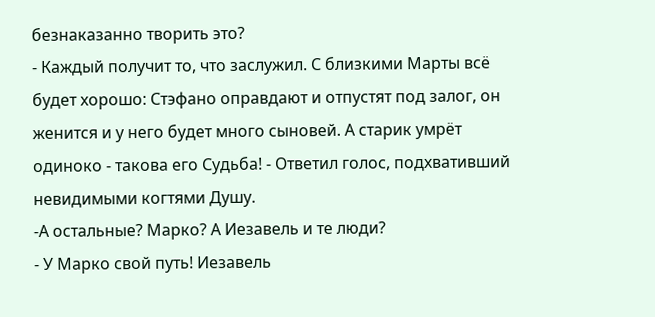безнаказанно творить это?
- Каждый получит то, что заслужил. С близкими Марты всё будет хорошо: Стэфано оправдают и отпустят под залог, он женится и у него будет много сыновей. А старик умрёт одиноко - такова его Судьба! - Ответил голос, подхвативший невидимыми когтями Душу.
-А остальные? Марко? А Иезавель и те люди?
- У Марко свой путь! Иезавель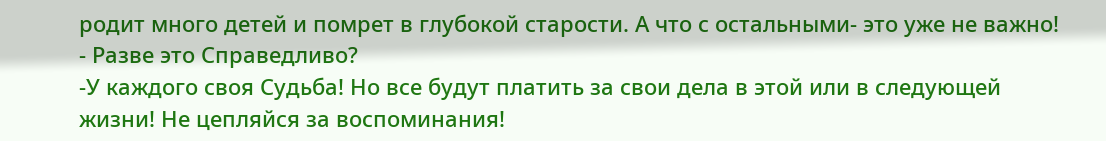родит много детей и помрет в глубокой старости. А что с остальными- это уже не важно!
- Разве это Справедливо?
-У каждого своя Судьба! Но все будут платить за свои дела в этой или в следующей жизни! Не цепляйся за воспоминания!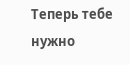Теперь тебе нужно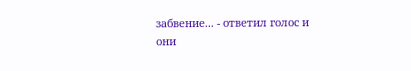забвение... - ответил голос и они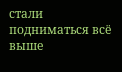стали подниматься всё выше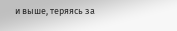и выше, теряясь за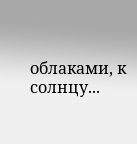облаками, к солнцу...